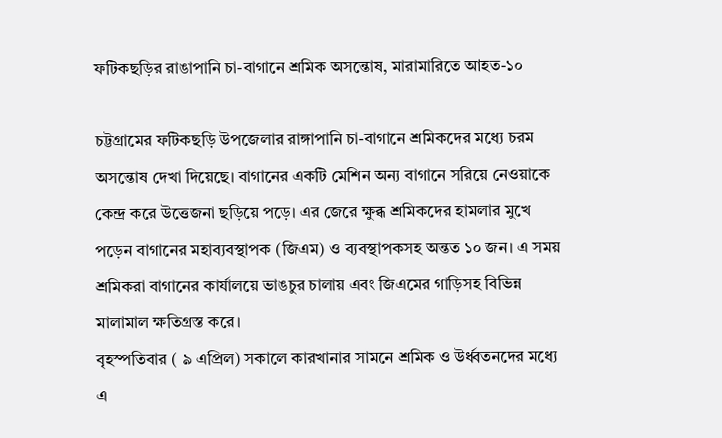ফটিকছড়ির রাঙাপানি চা-বাগানে শ্রমিক অসন্তোষ, মারামারিতে আহত-১০

চট্টগ্রামের ফটিকছড়ি উপজেলার রাঙ্গাপানি চা-বাগানে শ্রমিকদের মধ্যে চরম অসন্তোষ দেখা দিয়েছে। বাগানের একটি মেশিন অন্য বাগানে সরিয়ে নেওয়াকে কেন্দ্র করে উত্তেজনা ছড়িয়ে পড়ে। এর জেরে ক্ষুব্ধ শ্রমিকদের হামলার মুখে পড়েন বাগানের মহাব্যবস্থাপক (জিএম) ও ব্যবস্থাপকসহ অন্তত ১০ জন। এ সময় শ্রমিকরা বাগানের কার্যালয়ে ভাঙচুর চালায় এবং জিএমের গাড়িসহ বিভিন্ন মালামাল ক্ষতিগ্রস্ত করে।
বৃহস্পতিবার ( ৯ এপ্রিল) সকালে কারখানার সামনে শ্রমিক ও উর্ধ্বতনদের মধ্যে এ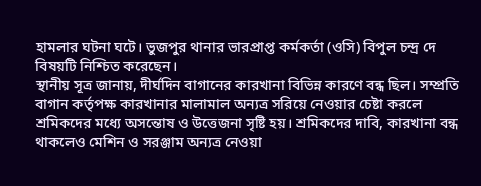হামলার ঘটনা ঘটে। ভুজপুর থানার ভারপ্রাপ্ত কর্মকর্তা (ওসি) বিপুল চন্দ্র দে বিষয়টি নিশ্চিত করেছেন।
স্থানীয় সূত্র জানায়, দীর্ঘদিন বাগানের কারখানা বিভিন্ন কারণে বন্ধ ছিল। সম্প্রতি বাগান কর্তৃপক্ষ কারখানার মালামাল অন্যত্র সরিয়ে নেওয়ার চেষ্টা করলে শ্রমিকদের মধ্যে অসন্তোষ ও উত্তেজনা সৃষ্টি হয়। শ্রমিকদের দাবি, কারখানা বন্ধ থাকলেও মেশিন ও সরঞ্জাম অন্যত্র নেওয়া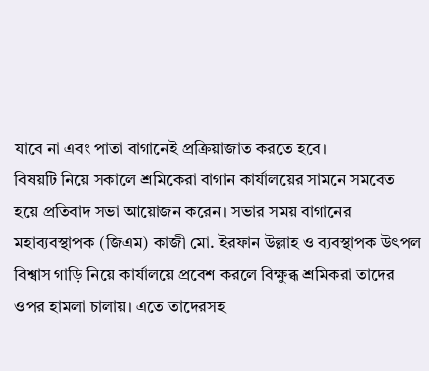যাবে না এবং পাতা বাগানেই প্রক্রিয়াজাত করতে হবে।
বিষয়টি নিয়ে সকালে শ্রমিকেরা বাগান কার্যালয়ের সামনে সমবেত হয়ে প্রতিবাদ সভা আয়োজন করেন। সভার সময় বাগানের মহাব্যবস্থাপক (জিএম) কাজী মো. ইরফান উল্লাহ ও ব্যবস্থাপক উৎপল বিশ্বাস গাড়ি নিয়ে কার্যালয়ে প্রবেশ করলে বিক্ষুব্ধ শ্রমিকরা তাদের ওপর হামলা চালায়। এতে তাদেরসহ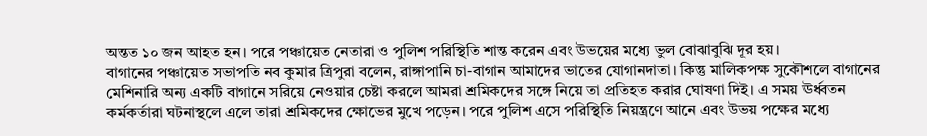অন্তত ১০ জন আহত হন। পরে পঞ্চায়েত নেতারা ও পুলিশ পরিস্থিতি শান্ত করেন এবং উভয়ের মধ্যে ভুল বোঝাবুঝি দূর হয়।
বাগানের পঞ্চায়েত সভাপতি নব কুমার ত্রিপুরা বলেন, রাঙ্গাপানি চা-বাগান আমাদের ভাতের যোগানদাতা। কিন্তু মালিকপক্ষ সুকৌশলে বাগানের মেশিনারি অন্য একটি বাগানে সরিয়ে নেওয়ার চেষ্টা করলে আমরা শ্রমিকদের সঙ্গে নিয়ে তা প্রতিহত করার ঘোষণা দিই। এ সময় ঊর্ধ্বতন কর্মকর্তারা ঘটনাস্থলে এলে তারা শ্রমিকদের ক্ষোভের মুখে পড়েন। পরে পুলিশ এসে পরিস্থিতি নিয়ন্ত্রণে আনে এবং উভয় পক্ষের মধ্যে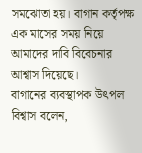সমঝোতা হয়। বাগান কর্তৃপক্ষ এক মাসের সময় নিয়ে আমাদের দাবি বিবেচনার আশ্বাস দিয়েছে।
বাগানের ব্যবস্থাপক উৎপল বিশ্বাস বলেন,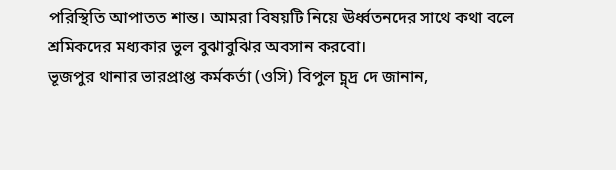পরিস্থিতি আপাতত শান্ত। আমরা বিষয়টি নিয়ে ঊর্ধ্বতনদের সাথে কথা বলে শ্রমিকদের মধ্যকার ভুল বুঝাবুঝির অবসান করবো।
ভূজপুর থানার ভারপ্রাপ্ত কর্মকর্তা (ওসি) বিপুল চ্ন্দ্র দে জানান,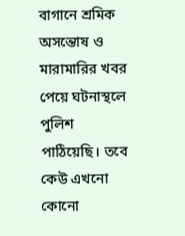বাগানে শ্রমিক অসন্তোষ ও মারামারির খবর পেয়ে ঘটনাস্থলে পুলিশ পাঠিয়েছি। তবে কেউ এখনো কোনো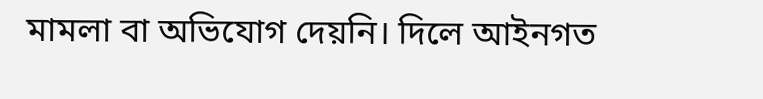মামলা বা অভিযোগ দেয়নি। দিলে আইনগত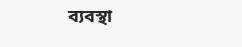ব্যবস্থা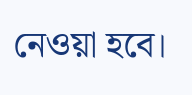নেওয়া হবে।